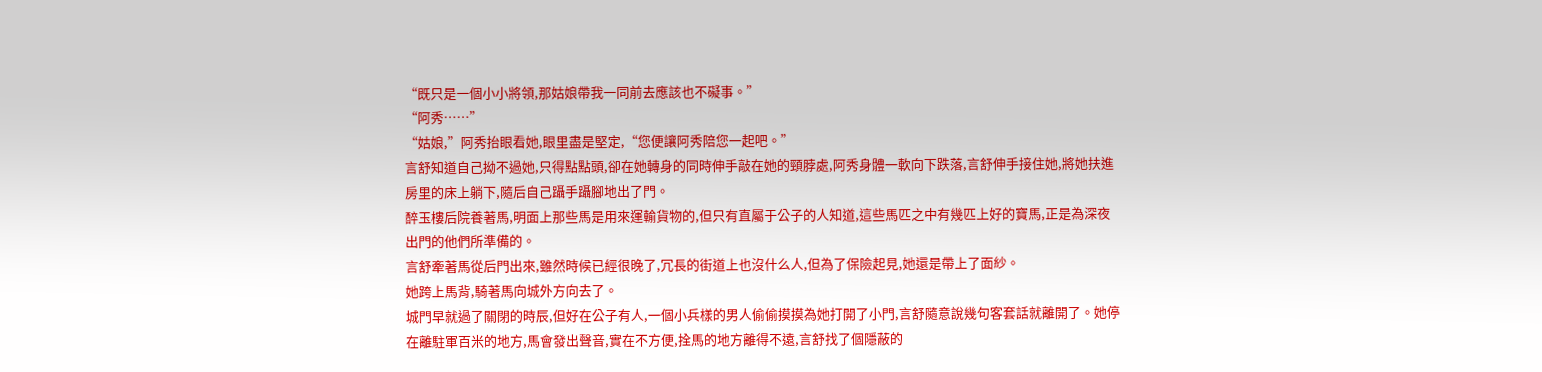“既只是一個小小將領,那姑娘帶我一同前去應該也不礙事。”
“阿秀……”
“姑娘,”阿秀抬眼看她,眼里盡是堅定,“您便讓阿秀陪您一起吧。”
言舒知道自己拗不過她,只得點點頭,卻在她轉身的同時伸手敲在她的頸脖處,阿秀身體一軟向下跌落,言舒伸手接住她,將她扶進房里的床上躺下,隨后自己躡手躡腳地出了門。
醉玉樓后院養著馬,明面上那些馬是用來運輸貨物的,但只有直屬于公子的人知道,這些馬匹之中有幾匹上好的寶馬,正是為深夜出門的他們所準備的。
言舒牽著馬從后門出來,雖然時候已經很晚了,冗長的街道上也沒什么人,但為了保險起見,她還是帶上了面紗。
她跨上馬背,騎著馬向城外方向去了。
城門早就過了關閉的時辰,但好在公子有人,一個小兵樣的男人偷偷摸摸為她打開了小門,言舒隨意說幾句客套話就離開了。她停在離駐軍百米的地方,馬會發出聲音,實在不方便,拴馬的地方離得不遠,言舒找了個隱蔽的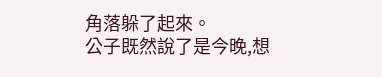角落躲了起來。
公子既然說了是今晚,想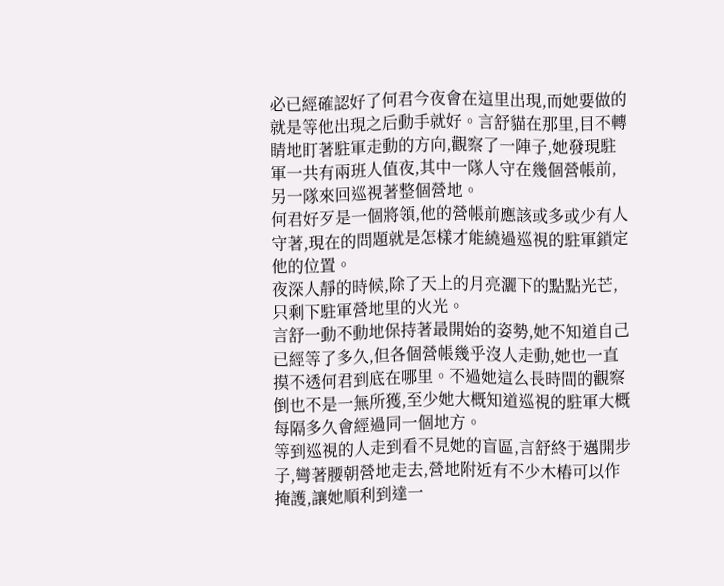必已經確認好了何君今夜會在這里出現,而她要做的就是等他出現之后動手就好。言舒貓在那里,目不轉睛地盯著駐軍走動的方向,觀察了一陣子,她發現駐軍一共有兩班人值夜,其中一隊人守在幾個營帳前,另一隊來回巡視著整個營地。
何君好歹是一個將領,他的營帳前應該或多或少有人守著,現在的問題就是怎樣才能繞過巡視的駐軍鎖定他的位置。
夜深人靜的時候,除了天上的月亮灑下的點點光芒,只剩下駐軍營地里的火光。
言舒一動不動地保持著最開始的姿勢,她不知道自己已經等了多久,但各個營帳幾乎沒人走動,她也一直摸不透何君到底在哪里。不過她這么長時間的觀察倒也不是一無所獲,至少她大概知道巡視的駐軍大概每隔多久會經過同一個地方。
等到巡視的人走到看不見她的盲區,言舒終于邁開步子,彎著腰朝營地走去,營地附近有不少木樁可以作掩護,讓她順利到達一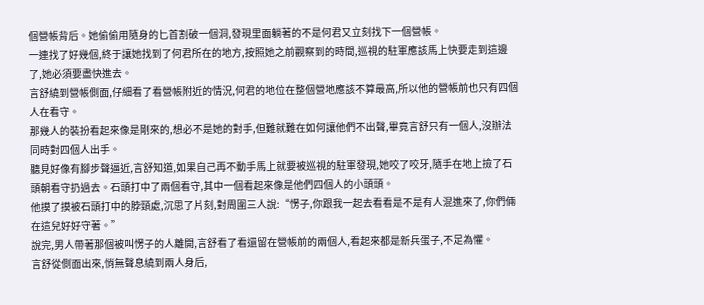個營帳背后。她偷偷用隨身的匕首割破一個洞,發現里面躺著的不是何君又立刻找下一個營帳。
一連找了好幾個,終于讓她找到了何君所在的地方,按照她之前觀察到的時間,巡視的駐軍應該馬上快要走到這邊了,她必須要盡快進去。
言舒繞到營帳側面,仔細看了看營帳附近的情況,何君的地位在整個營地應該不算最高,所以他的營帳前也只有四個人在看守。
那幾人的裝扮看起來像是剛來的,想必不是她的對手,但難就難在如何讓他們不出聲,畢竟言舒只有一個人,沒辦法同時對四個人出手。
聽見好像有腳步聲逼近,言舒知道,如果自己再不動手馬上就要被巡視的駐軍發現,她咬了咬牙,隨手在地上撿了石頭朝看守扔過去。石頭打中了兩個看守,其中一個看起來像是他們四個人的小頭頭。
他摸了摸被石頭打中的脖頸處,沉思了片刻,對周圍三人說:“愣子,你跟我一起去看看是不是有人混進來了,你們倆在這兒好好守著。”
說完,男人帶著那個被叫愣子的人離開,言舒看了看還留在營帳前的兩個人,看起來都是新兵蛋子,不足為懼。
言舒從側面出來,悄無聲息繞到兩人身后,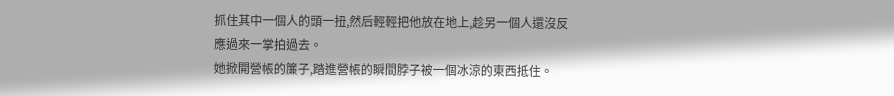抓住其中一個人的頭一扭,然后輕輕把他放在地上,趁另一個人還沒反應過來一掌拍過去。
她掀開營帳的簾子,踏進營帳的瞬間脖子被一個冰涼的東西抵住。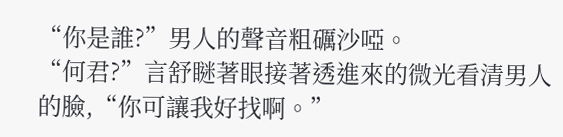“你是誰?”男人的聲音粗礪沙啞。
“何君?”言舒瞇著眼接著透進來的微光看清男人的臉,“你可讓我好找啊。”